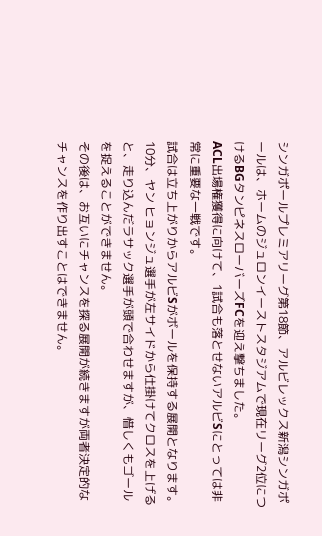シンガポールプレミアリーグ第18節、アルビレックス新潟シンガポールは、ホームのジュロンイーストスタジアムで現在リーグ2位につけるBGタンピネスローバーズFCを迎え撃ちました。
ACL出場権獲得に向けて、1試合も落とせないアルビSにとっては非常に重要な一戦です。
試合は立ち上がりからアルビSがボールを保持する展開となります。
10分、ヤン ヒョンジュ選手が左サイドから仕掛けてクロスを上げると、走り込んだラサック選手が頭で合わせますが、惜しくもゴールを捉えることができません。
その後は、お互いにチャンスを探る展開が続きますが両者決定的なチャンスを作り出すことはできません。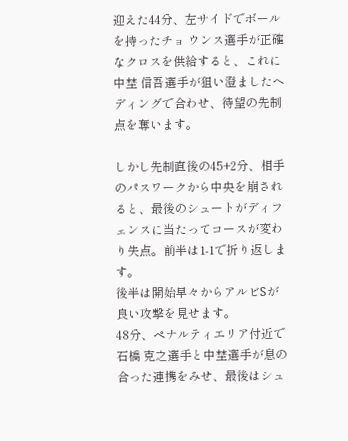迎えた44分、左サイドでボールを持ったチョ ウンス選手が正確なクロスを供給すると、これに中埜 信吾選手が狙い澄ましたヘディングで合わせ、待望の先制点を奪います。

しかし先制直後の45+2分、相手のパスワークから中央を崩されると、最後のシュートがディフェンスに当たってコースが変わり失点。前半は1-1で折り返します。
後半は開始早々からアルビSが良い攻撃を見せます。
48分、ペナルティエリア付近で石橋 克之選手と中埜選手が息の合った連携をみせ、最後はシュ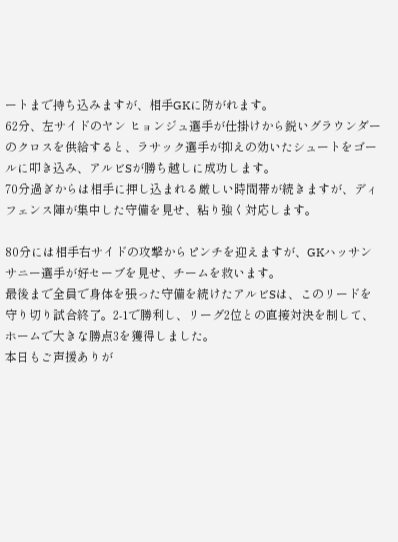ートまで持ち込みますが、相手GKに防がれます。
62分、左サイドのヤン ヒョンジュ選手が仕掛けから鋭いグラウンダーのクロスを供給すると、ラサック選手が抑えの効いたシュートをゴールに叩き込み、アルビSが勝ち越しに成功します。
70分過ぎからは相手に押し込まれる厳しい時間帯が続きますが、ディフェンス陣が集中した守備を見せ、粘り強く対応します。

80分には相手右サイドの攻撃からピンチを迎えますが、GKハッサン サニー選手が好セーブを見せ、チームを救います。
最後まで全員で身体を張った守備を続けたアルビSは、このリードを守り切り試合終了。2-1で勝利し、リーグ2位との直接対決を制して、ホームで大きな勝点3を獲得しました。
本日もご声援ありが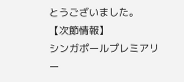とうございました。
【次節情報】
シンガポールプレミアリー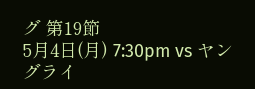グ 第19節
5月4日(月) 7:30pm vs ヤングライ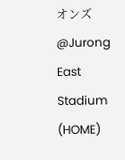オンズ
@Jurong East Stadium (HOME)